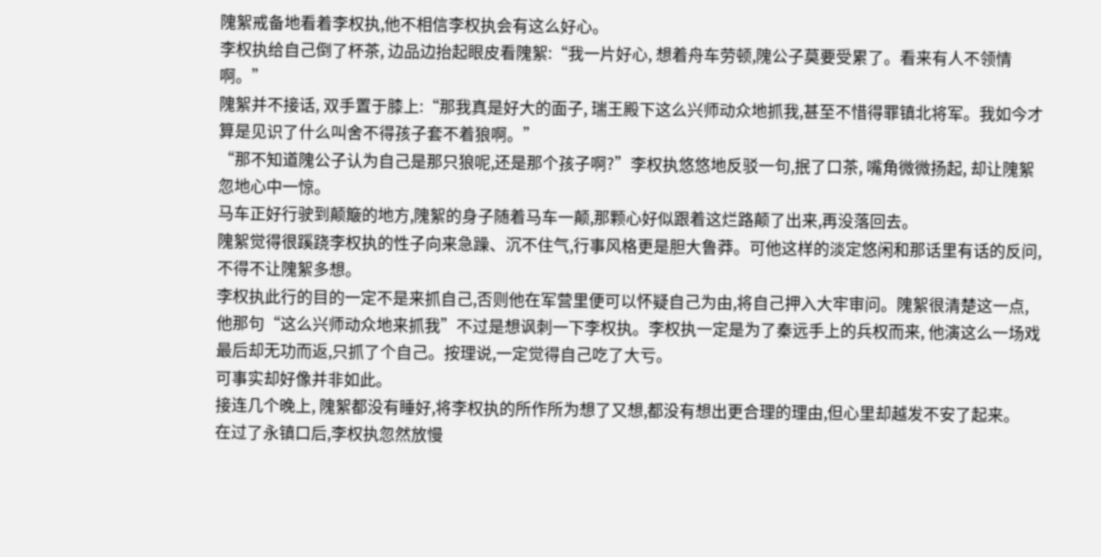隗絮戒备地看着李权执,他不相信李权执会有这么好心。
李权执给自己倒了杯茶, 边品边抬起眼皮看隗絮:“我一片好心, 想着舟车劳顿,隗公子莫要受累了。看来有人不领情啊。”
隗絮并不接话, 双手置于膝上:“那我真是好大的面子, 瑞王殿下这么兴师动众地抓我,甚至不惜得罪镇北将军。我如今才算是见识了什么叫舍不得孩子套不着狼啊。”
“那不知道隗公子认为自己是那只狼呢,还是那个孩子啊?”李权执悠悠地反驳一句,抿了口茶, 嘴角微微扬起, 却让隗絮忽地心中一惊。
马车正好行驶到颠簸的地方,隗絮的身子随着马车一颠,那颗心好似跟着这烂路颠了出来,再没落回去。
隗絮觉得很蹊跷李权执的性子向来急躁、沉不住气,行事风格更是胆大鲁莽。可他这样的淡定悠闲和那话里有话的反问,不得不让隗絮多想。
李权执此行的目的一定不是来抓自己,否则他在军营里便可以怀疑自己为由,将自己押入大牢审问。隗絮很清楚这一点,他那句“这么兴师动众地来抓我”不过是想讽刺一下李权执。李权执一定是为了秦远手上的兵权而来, 他演这么一场戏最后却无功而返,只抓了个自己。按理说,一定觉得自己吃了大亏。
可事实却好像并非如此。
接连几个晚上, 隗絮都没有睡好,将李权执的所作所为想了又想,都没有想出更合理的理由,但心里却越发不安了起来。
在过了永镇口后,李权执忽然放慢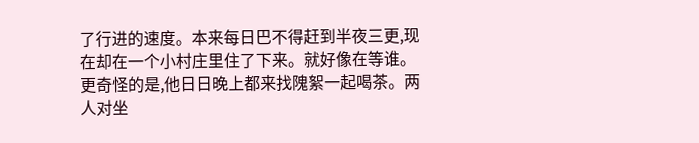了行进的速度。本来每日巴不得赶到半夜三更,现在却在一个小村庄里住了下来。就好像在等谁。
更奇怪的是,他日日晚上都来找隗絮一起喝茶。两人对坐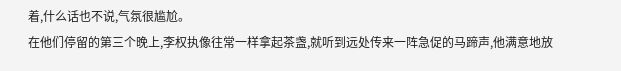着,什么话也不说,气氛很尴尬。
在他们停留的第三个晚上,李权执像往常一样拿起茶盏,就听到远处传来一阵急促的马蹄声,他满意地放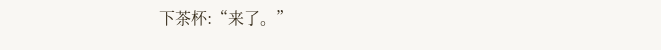下茶杯:“来了。”